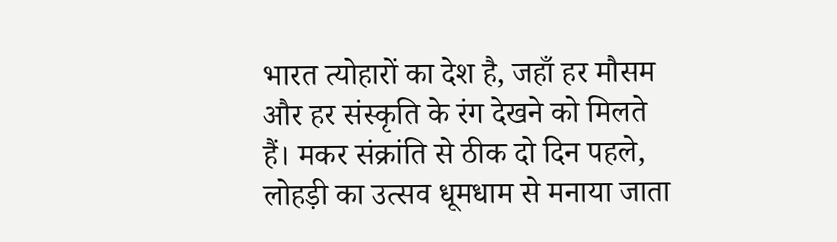भारत त्योहारों का देश है, जहाँ हर मौसम और हर संस्कृति के रंग देखने को मिलते हैं। मकर संक्रांति से ठीक दो दिन पहले, लोहड़ी का उत्सव धूमधाम से मनाया जाता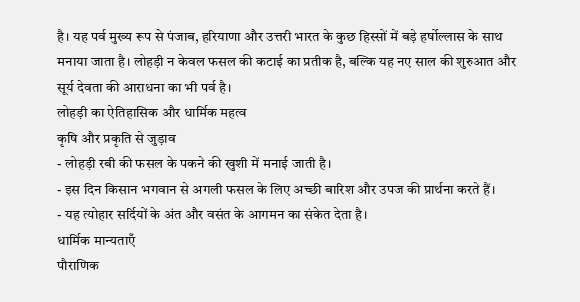है। यह पर्व मुख्य रूप से पंजाब, हरियाणा और उत्तरी भारत के कुछ हिस्सों में बड़े हर्षोल्लास के साथ मनाया जाता है। लोहड़ी न केवल फसल की कटाई का प्रतीक है, बल्कि यह नए साल की शुरुआत और सूर्य देवता की आराधना का भी पर्व है।
लोहड़ी का ऐतिहासिक और धार्मिक महत्व
कृषि और प्रकृति से जुड़ाव
- लोहड़ी रबी की फसल के पकने की खुशी में मनाई जाती है।
- इस दिन किसान भगवान से अगली फसल के लिए अच्छी बारिश और उपज की प्रार्थना करते हैं।
- यह त्योहार सर्दियों के अंत और वसंत के आगमन का संकेत देता है।
धार्मिक मान्यताएँ
पौराणिक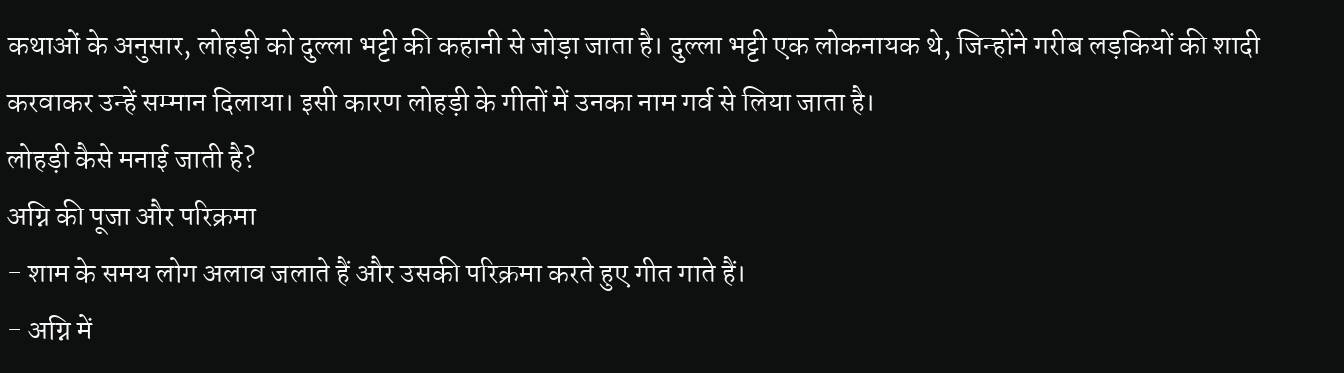कथाओं के अनुसार, लोहड़ी को दुल्ला भट्टी की कहानी से जोड़ा जाता है। दुल्ला भट्टी एक लोकनायक थे, जिन्होंने गरीब लड़कियों की शादी करवाकर उन्हें सम्मान दिलाया। इसी कारण लोहड़ी के गीतों में उनका नाम गर्व से लिया जाता है।
लोहड़ी कैसे मनाई जाती है?
अग्नि की पूजा और परिक्रमा
- शाम के समय लोग अलाव जलाते हैं और उसकी परिक्रमा करते हुए गीत गाते हैं।
- अग्नि में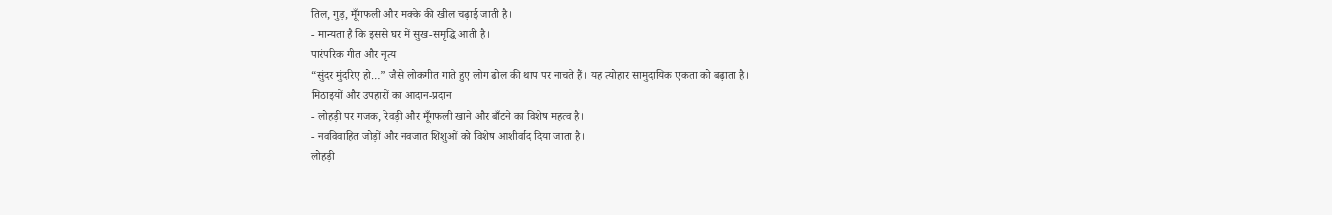तिल, गुड़, मूँगफली और मक्के की खील चढ़ाई जाती है।
- मान्यता है कि इससे घर में सुख-समृद्धि आती है।
पारंपरिक गीत और नृत्य
“सुंदर मुंदरिए हो…” जैसे लोकगीत गाते हुए लोग ढोल की थाप पर नाचते हैं। यह त्योहार सामुदायिक एकता को बढ़ाता है।
मिठाइयों और उपहारों का आदान-प्रदान
- लोहड़ी पर गजक, रेवड़ी और मूँगफली खाने और बाँटने का विशेष महत्व है।
- नवविवाहित जोड़ों और नवजात शिशुओं को विशेष आशीर्वाद दिया जाता है।
लोहड़ी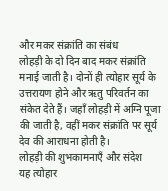और मकर संक्रांति का संबंध
लोहड़ी के दो दिन बाद मकर संक्रांति मनाई जाती है। दोनों ही त्योहार सूर्य के उत्तरायण होने और ऋतु परिवर्तन का संकेत देते हैं। जहाँ लोहड़ी में अग्नि पूजा की जाती है, वहीं मकर संक्रांति पर सूर्य देव की आराधना होती है।
लोहड़ी की शुभकामनाएँ और संदेश
यह त्योहार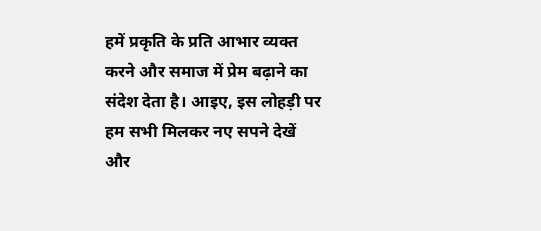हमें प्रकृति के प्रति आभार व्यक्त करने और समाज में प्रेम बढ़ाने का संदेश देता है। आइए, इस लोहड़ी पर हम सभी मिलकर नए सपने देखें और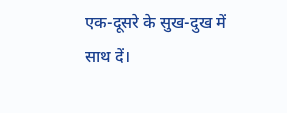एक-दूसरे के सुख-दुख में साथ दें।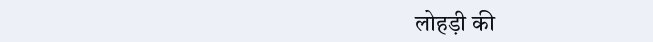लोहड़ी की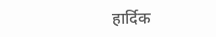हार्दिक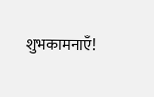शुभकामनाएँ!